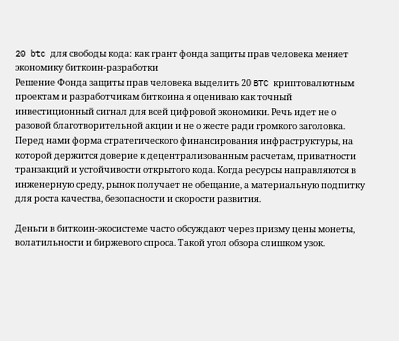20 btc для свободы кода: как грант фонда защиты прав человека меняет экономику биткоин-разработки
Решение Фонда защиты прав человека выделить 20 BTC криптовалютным проектам и разработчикам биткоина я оцениваю как точный инвестиционный сигнал для всей цифровой экономики. Речь идет не о разовой благотворительной акции и не о жесте ради громкого заголовка. Перед нами форма стратегического финансирования инфраструктуры, на которой держится доверие к децентрализованным расчетам, приватности транзакций и устойчивости открытого кода. Когда ресурсы направляются в инженерную среду, рынок получает не обещание, а материальную подпитку для роста качества, безопасности и скорости развития.

Деньги в биткоин-экосистеме часто обсуждают через призму цены монеты, волатильности и биржевого спроса. Такой угол обзора слишком узок.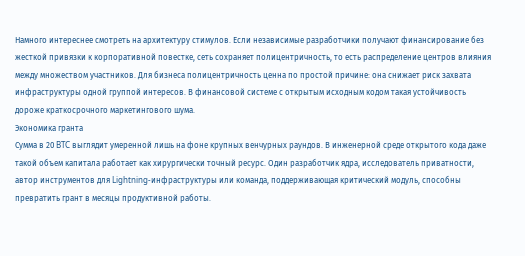Намного интереснее смотреть на архитектуру стимулов. Если независимые разработчики получают финансирование без жесткой привязки к корпоративной повестке, сеть сохраняет полицентричность, то есть распределение центров влияния между множеством участников. Для бизнеса полицентричность ценна по простой причине: она снижает риск захвата инфраструктуры одной группой интересов. В финансовой системе с открытым исходным кодом такая устойчивость дороже краткосрочного маркетингового шума.
Экономика гранта
Сумма в 20 BTC выглядит умеренной лишь на фоне крупных венчурных раундов. В инженерной среде открытого кода даже такой объем капитала работает как хирургически точный ресурс. Один разработчик ядра, исследователь приватности, автор инструментов для Lightning-инфраструктуры или команда, поддерживающая критический модуль, способны превратить грант в месяцы продуктивной работы.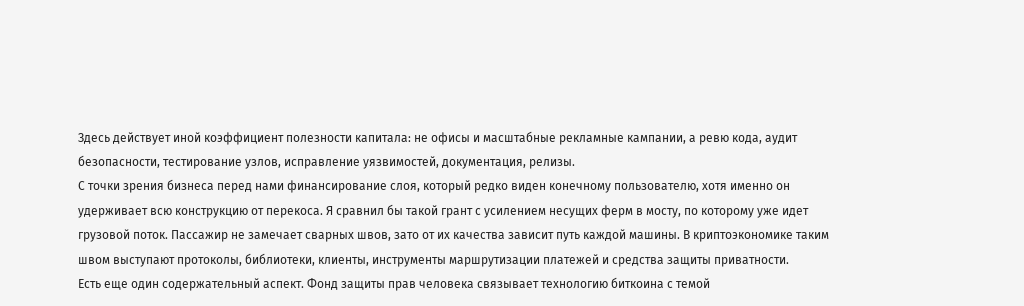Здесь действует иной коэффициент полезности капитала: не офисы и масштабные рекламные кампании, а ревю кода, аудит безопасности, тестирование узлов, исправление уязвимостей, документация, релизы.
С точки зрения бизнеса перед нами финансирование слоя, который редко виден конечному пользователю, хотя именно он удерживает всю конструкцию от перекоса. Я сравнил бы такой грант с усилением несущих ферм в мосту, по которому уже идет грузовой поток. Пассажир не замечает сварных швов, зато от их качества зависит путь каждой машины. В криптоэкономике таким швом выступают протоколы, библиотеки, клиенты, инструменты маршрутизации платежей и средства защиты приватности.
Есть еще один содержательный аспект. Фонд защиты прав человека связывает технологию биткоина с темой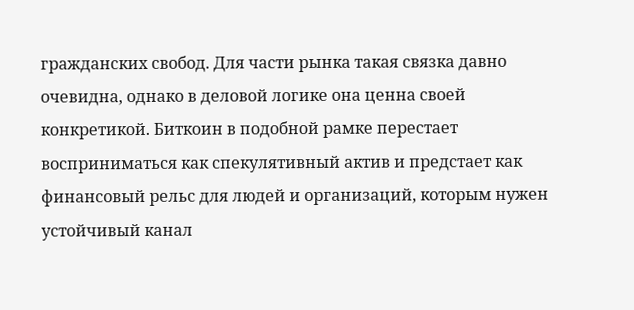гражданских свобод. Для части рынка такая связка давно очевидна, однако в деловой логике она ценна своей конкретикой. Биткоин в подобной рамке перестает восприниматься как спекулятивный актив и предстает как финансовый рельс для людей и организаций, которым нужен устойчивый канал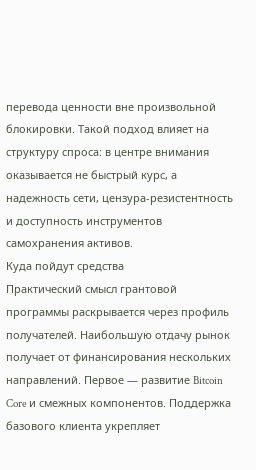перевода ценности вне произвольной блокировки. Такой подход влияет на структуру спроса: в центре внимания оказывается не быстрый курс, а надежность сети, цензура-резистентность и доступность инструментов самохранения активов.
Куда пойдут средства
Практический смысл грантовой программы раскрывается через профиль получателей. Наибольшую отдачу рынок получает от финансирования нескольких направлений. Первое — развитие Bitcoin Core и смежных компонентов. Поддержка базового клиента укрепляет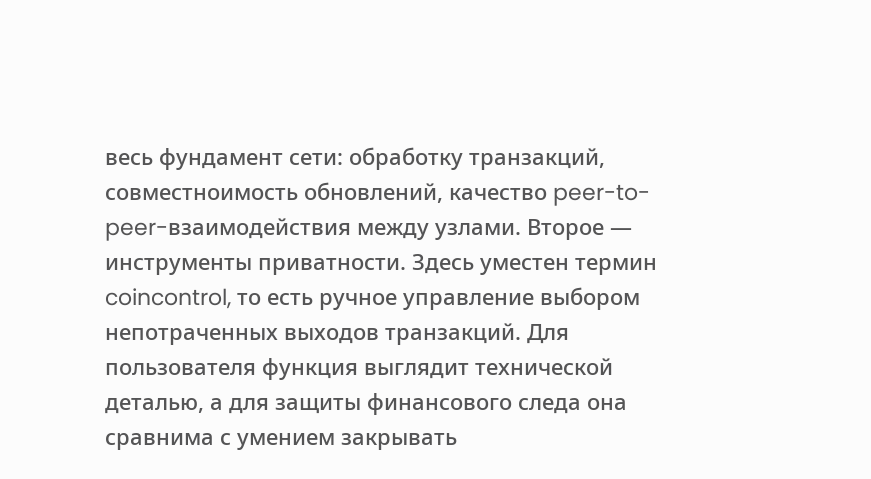весь фундамент сети: обработку транзакций, совместноимость обновлений, качество peer-to-peer-взаимодействия между узлами. Второе — инструменты приватности. Здесь уместен термин coincontrol, то есть ручное управление выбором непотраченных выходов транзакций. Для пользователя функция выглядит технической деталью, а для защиты финансового следа она сравнима с умением закрывать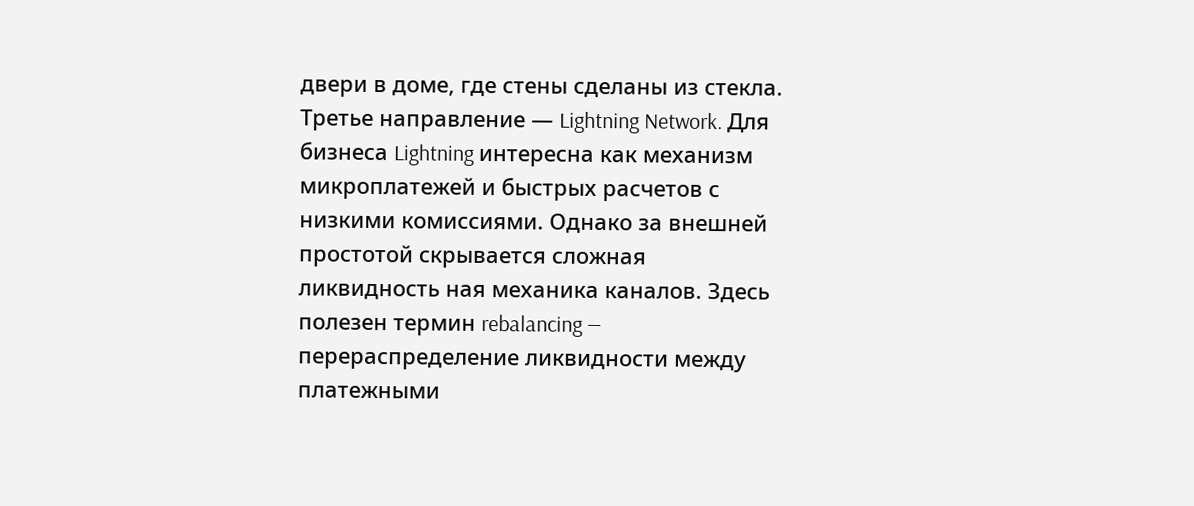двери в доме, где стены сделаны из стекла.
Третье направление — Lightning Network. Для бизнеса Lightning интересна как механизм микроплатежей и быстрых расчетов с низкими комиссиями. Однако за внешней простотой скрывается сложная ликвидность ная механика каналов. Здесь полезен термин rebalancing — перераспределение ликвидности между платежными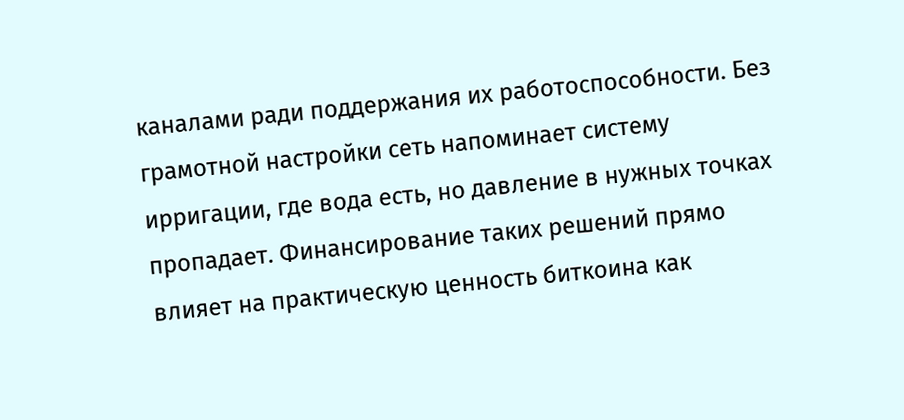каналами ради поддержания их работоспособности. Без грамотной настройки сеть напоминает систему ирригации, где вода есть, но давление в нужных точках пропадает. Финансирование таких решений прямо влияет на практическую ценность биткоина как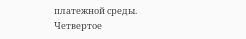платежной среды.
Четвертое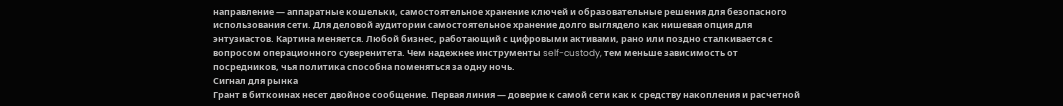направление — аппаратные кошельки, самостоятельное хранение ключей и образовательные решения для безопасного использования сети. Для деловой аудитории самостоятельное хранение долго выглядело как нишевая опция для энтузиастов. Картина меняется. Любой бизнес, работающий с цифровыми активами, рано или поздно сталкивается с вопросом операционного суверенитета. Чем надежнее инструменты self-custody, тем меньше зависимость от посредников, чья политика способна поменяться за одну ночь.
Сигнал для рынка
Грант в биткоинах несет двойное сообщение. Первая линия — доверие к самой сети как к средству накопления и расчетной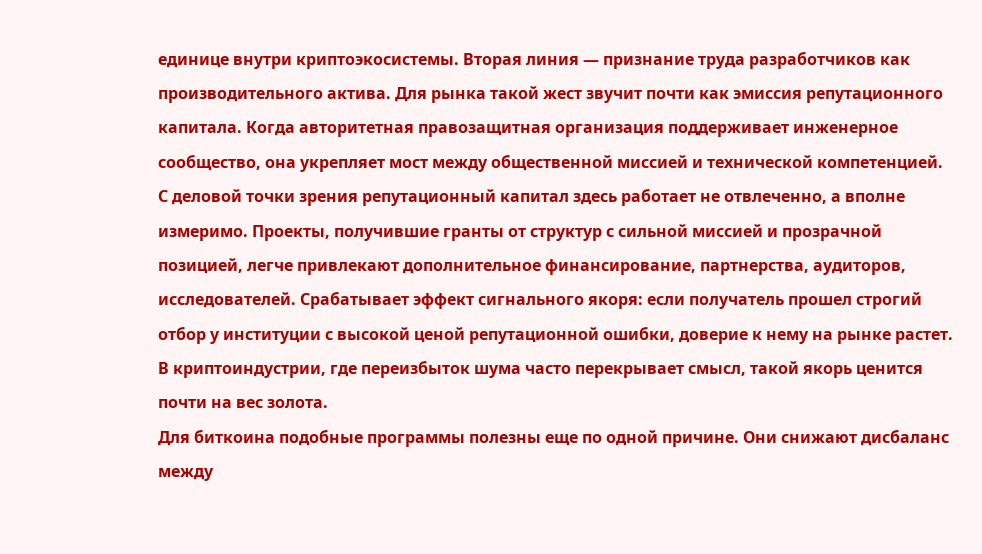единице внутри криптоэкосистемы. Вторая линия — признание труда разработчиков как производительного актива. Для рынка такой жест звучит почти как эмиссия репутационного капитала. Когда авторитетная правозащитная организация поддерживает инженерное сообщество, она укрепляет мост между общественной миссией и технической компетенцией.
С деловой точки зрения репутационный капитал здесь работает не отвлеченно, а вполне измеримо. Проекты, получившие гранты от структур с сильной миссией и прозрачной позицией, легче привлекают дополнительное финансирование, партнерства, аудиторов, исследователей. Срабатывает эффект сигнального якоря: если получатель прошел строгий отбор у институции с высокой ценой репутационной ошибки, доверие к нему на рынке растет. В криптоиндустрии, где переизбыток шума часто перекрывает смысл, такой якорь ценится почти на вес золота.
Для биткоина подобные программы полезны еще по одной причине. Они снижают дисбаланс между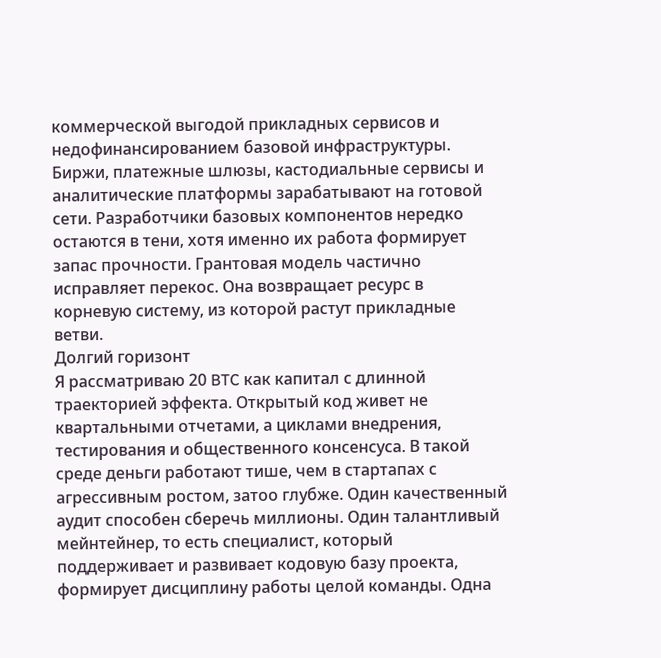коммерческой выгодой прикладных сервисов и недофинансированием базовой инфраструктуры. Биржи, платежные шлюзы, кастодиальные сервисы и аналитические платформы зарабатывают на готовой сети. Разработчики базовых компонентов нередко остаются в тени, хотя именно их работа формирует запас прочности. Грантовая модель частично исправляет перекос. Она возвращает ресурс в корневую систему, из которой растут прикладные ветви.
Долгий горизонт
Я рассматриваю 20 BTC как капитал с длинной траекторией эффекта. Открытый код живет не квартальными отчетами, а циклами внедрения, тестирования и общественного консенсуса. В такой среде деньги работают тише, чем в стартапах с агрессивным ростом, затоо глубже. Один качественный аудит способен сберечь миллионы. Один талантливый мейнтейнер, то есть специалист, который поддерживает и развивает кодовую базу проекта, формирует дисциплину работы целой команды. Одна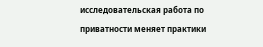исследовательская работа по приватности меняет практики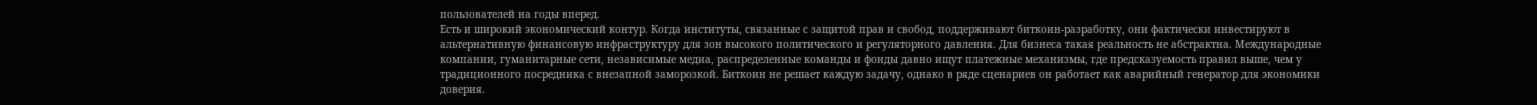пользователей на годы вперед.
Есть и широкий экономический контур. Когда институты, связанные с защитой прав и свобод, поддерживают биткоин-разработку, они фактически инвестируют в альтернативную финансовую инфраструктуру для зон высокого политического и регуляторного давления. Для бизнеса такая реальность не абстрактна. Международные компании, гуманитарные сети, независимые медиа, распределенные команды и фонды давно ищут платежные механизмы, где предсказуемость правил выше, чем у традиционного посредника с внезапной заморозкой. Биткоин не решает каждую задачу, однако в ряде сценариев он работает как аварийный генератор для экономики доверия.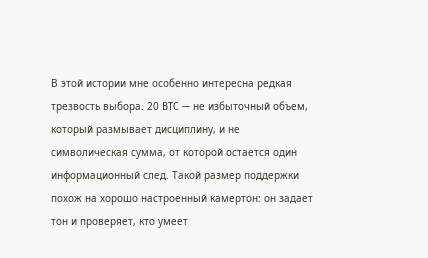В этой истории мне особенно интересна редкая трезвость выбора. 20 BTC — не избыточный объем, который размывает дисциплину, и не символическая сумма, от которой остается один информационный след. Такой размер поддержки похож на хорошо настроенный камертон: он задает тон и проверяет, кто умеет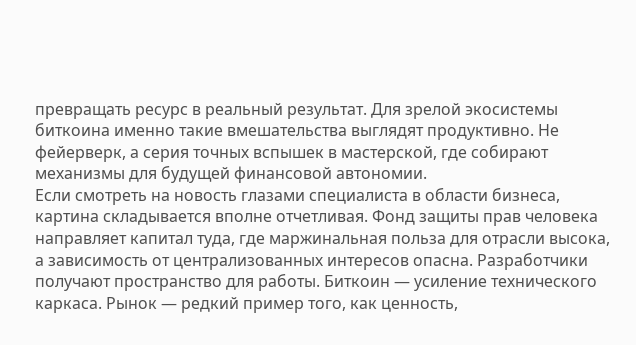превращать ресурс в реальный результат. Для зрелой экосистемы биткоина именно такие вмешательства выглядят продуктивно. Не фейерверк, а серия точных вспышек в мастерской, где собирают механизмы для будущей финансовой автономии.
Если смотреть на новость глазами специалиста в области бизнеса, картина складывается вполне отчетливая. Фонд защиты прав человека направляет капитал туда, где маржинальная польза для отрасли высока, а зависимость от централизованных интересов опасна. Разработчики получают пространство для работы. Биткоин — усиление технического каркаса. Рынок — редкий пример того, как ценность,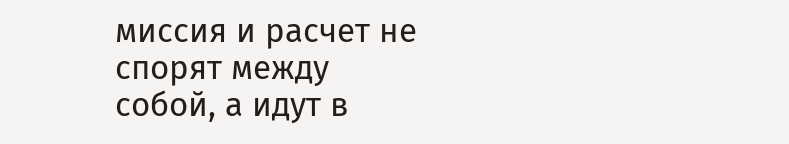миссия и расчет не спорят между собой, а идут в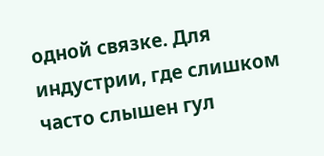одной связке. Для индустрии, где слишком часто слышен гул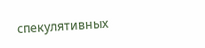спекулятивных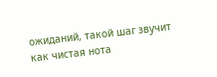ожиданий, такой шаг звучит как чистая нота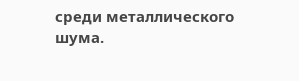среди металлического шума.